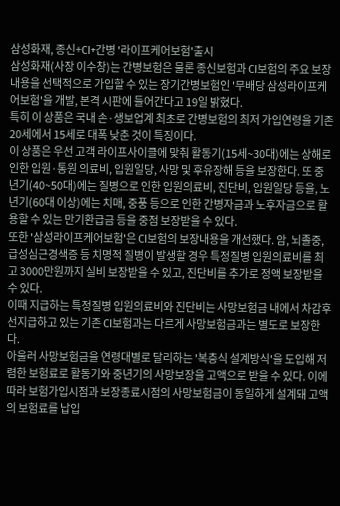삼성화재, 종신+CI+간병 '라이프케어보험'출시
삼성화재(사장 이수창)는 간병보험은 물론 종신보험과 CI보험의 주요 보장내용을 선택적으로 가입할 수 있는 장기간병보험인 '무배당 삼성라이프케어보험'을 개발, 본격 시판에 들어간다고 19일 밝혔다.
특히 이 상품은 국내 손·생보업계 최초로 간병보험의 최저 가입연령을 기존 20세에서 15세로 대폭 낮춘 것이 특징이다.
이 상품은 우선 고객 라이프사이클에 맞춰 활동기(15세~30대)에는 상해로 인한 입원·통원 의료비, 입원일당, 사망 및 후유장해 등을 보장한다. 또 중년기(40~50대)에는 질병으로 인한 입원의료비, 진단비, 입원일당 등을, 노년기(60대 이상)에는 치매, 중풍 등으로 인한 간병자금과 노후자금으로 활용할 수 있는 만기환급금 등을 중점 보장받을 수 있다.
또한 '삼성라이프케어보험'은 CI보험의 보장내용을 개선했다. 암, 뇌졸중, 급성심근경색증 등 치명적 질병이 발생할 경우 특정질병 입원의료비를 최고 3000만원까지 실비 보장받을 수 있고, 진단비를 추가로 정액 보장받을 수 있다.
이때 지급하는 특정질병 입원의료비와 진단비는 사망보험금 내에서 차감후 선지급하고 있는 기존 CI보험과는 다르게 사망보험금과는 별도로 보장한다.
아울러 사망보험금을 연령대별로 달리하는 '복층식 설계방식'을 도입해 저렴한 보험료로 활동기와 중년기의 사망보장을 고액으로 받을 수 있다. 이에 따라 보험가입시점과 보장종료시점의 사망보험금이 동일하게 설계돼 고액의 보험료를 납입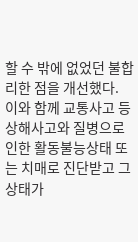할 수 밖에 없었던 불합리한 점을 개선했다.
이와 함께 교통사고 등 상해사고와 질병으로 인한 활동불능상태 또는 치매로 진단받고 그 상태가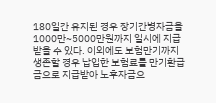180일간 유지된 경우 장기간병자금을 1000만~5000만원까지 일시에 지급받을 수 있다. 이외에도 보험만기까지 생존할 경우 납입한 보험료를 만기환급금으로 지급받아 노후자금으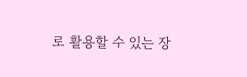로 활용할 수 있는 장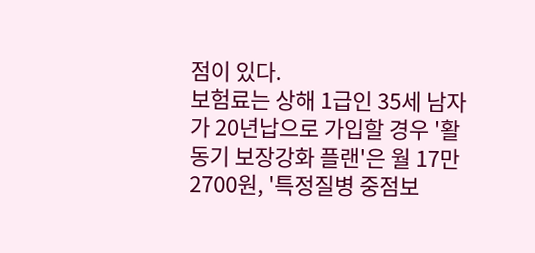점이 있다.
보험료는 상해 1급인 35세 남자가 20년납으로 가입할 경우 '활동기 보장강화 플랜'은 월 17만2700원, '특정질병 중점보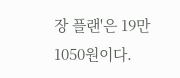장 플랜'은 19만1050원이다.